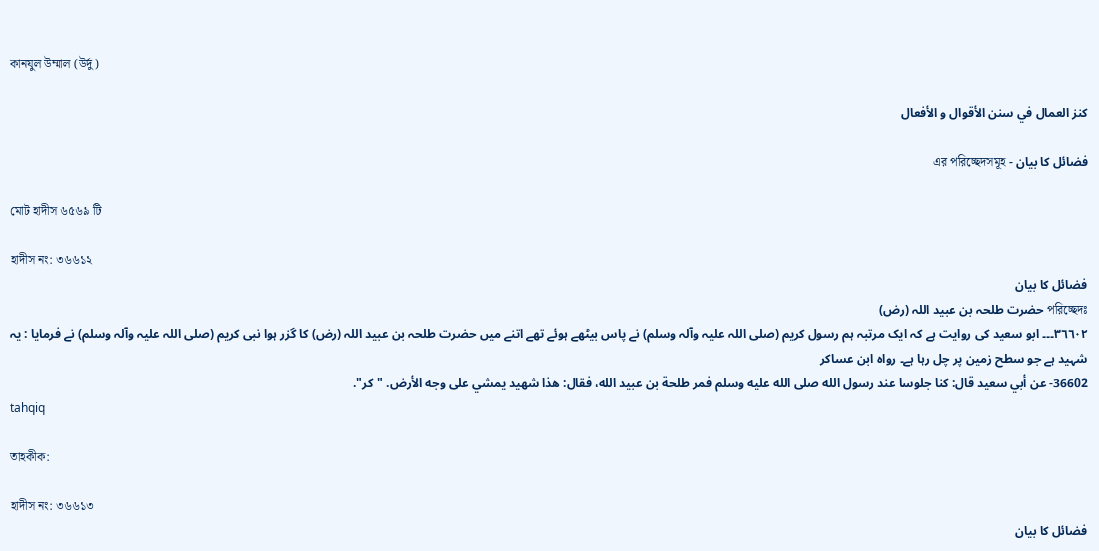কানযুল উম্মাল (উর্দু)

كنز العمال في سنن الأقوال و الأفعال

فضائل کا بیان - এর পরিচ্ছেদসমূহ

মোট হাদীস ৬৫৬৯ টি

হাদীস নং: ৩৬৬১২
فضائل کا بیان
পরিচ্ছেদঃ حضرت طلحہ بن عبید اللہ (رض)
٣٦٦٠٢۔۔۔ ابو سعید کی روایت ہے کہ ایک مرتبہ ہم رسول کریم (صلی اللہ علیہ وآلہ وسلم) نے پاس بیٹھے ہوئے تھے اتنے میں حضرت طلحہ بن عبید اللہ (رض) کا گزر ہوا نبی کریم (صلی اللہ علیہ وآلہ وسلم) نے فرمایا : یہ شہید ہے جو سطح زمین پر چل رہا ہے۔ رواہ ابن عساکر
36602- عن أبي سعيد قال: كنا جلوسا عند رسول الله صلى الله عليه وسلم فمر طلحة بن عبيد الله، فقال: هذا شهيد يمشي على وجه الأرض. "كر".
tahqiq

তাহকীক:

হাদীস নং: ৩৬৬১৩
فضائل کا بیان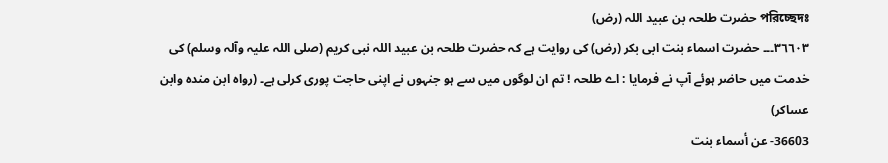পরিচ্ছেদঃ حضرت طلحہ بن عبید اللہ (رض)
٣٦٦٠٣۔۔۔ حضرت اسماء بنت ابی بکر (رض) کی روایت ہے کہ حضرت طلحہ بن عبید اللہ نبی کریم (صلی اللہ علیہ وآلہ وسلم) کی خدمت میں حاضر ہوئے آپ نے فرمایا : اے طلحہ ! تم ان لوگوں میں سے ہو جنہوں نے اپنی حاجت پوری کرلی ہے۔ (رواہ ابن مندہ وابن عساکر)
36603- عن أسماء بنت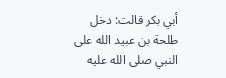أبي بكر قالت: دخل طلحة بن عبيد الله على النبي صلى الله عليه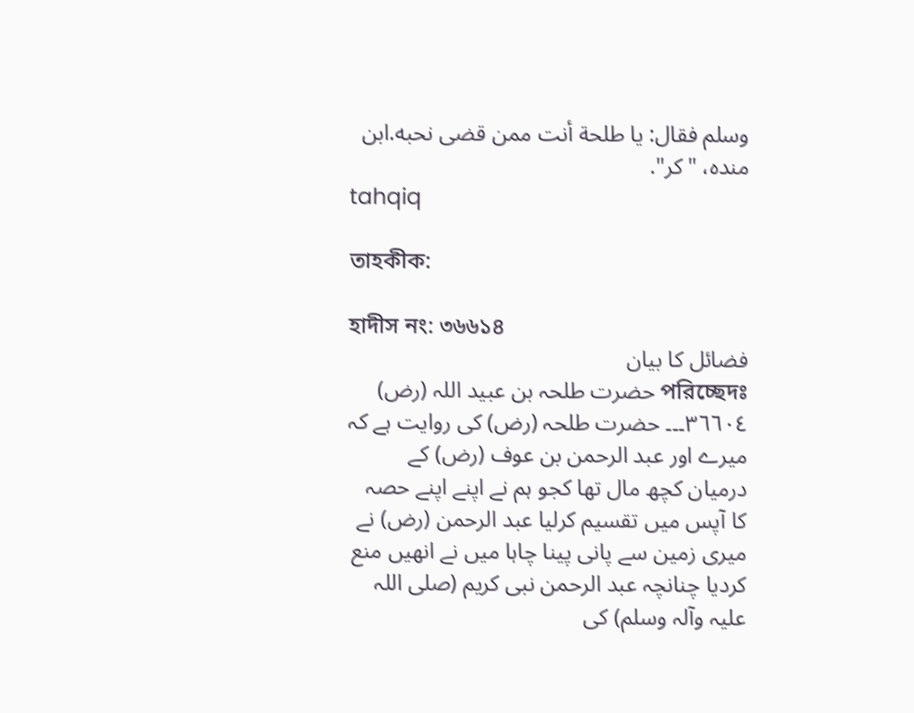وسلم فقال: يا طلحة أنت ممن قضى نحبه.ابن منده، "كر".
tahqiq

তাহকীক:

হাদীস নং: ৩৬৬১৪
فضائل کا بیان
পরিচ্ছেদঃ حضرت طلحہ بن عبید اللہ (رض)
٣٦٦٠٤۔۔۔ حضرت طلحہ (رض) کی روایت ہے کہ میرے اور عبد الرحمن بن عوف (رض) کے درمیان کچھ مال تھا کجو ہم نے اپنے اپنے حصہ کا آپس میں تقسیم کرلیا عبد الرحمن (رض) نے میری زمین سے پانی پینا چاہا میں نے انھیں منع کردیا چنانچہ عبد الرحمن نبی کریم (صلی اللہ علیہ وآلہ وسلم) کی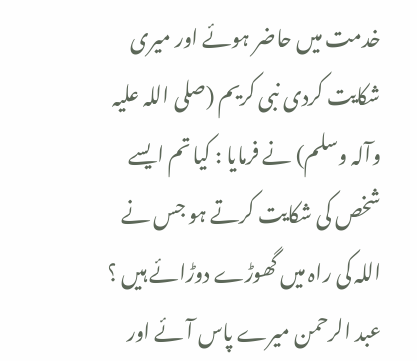خدمت میں حاضر ہوئے اور میری شکایت کردی نبی کریم (صلی اللہ علیہ وآلہ وسلم) نے فرمایا : کیا تم ایسے شخص کی شکایت کرتے ہو جس نے اللہ کی راہ میں گھوڑے دوڑائے ہیں ؟ عبد الرحمن میرے پاس آئے اور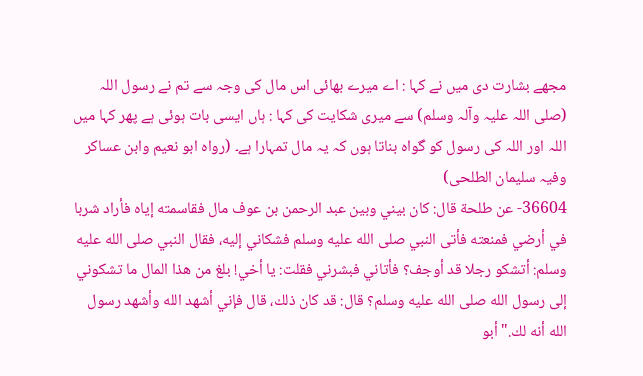مجھے بشارت دی میں نے کہا : اے میرے بھائی اس مال کی وجہ سے تم نے رسول اللہ (صلی اللہ علیہ وآلہ وسلم) سے میری شکایت کی کہا : ہاں ایسی بات ہوئی ہے پھر کہا میں اللہ اور اللہ کی رسول کو گواہ بناتا ہوں کہ یہ مال تمہارا ہے۔ (رواہ ابو نعیم وابن عساکر وفیہ سلیمان الطلحی)
36604- عن طلحة قال: كان بيني وبين عبد الرحمن بن عوف مال فقاسمته إياه فأراد شربا في أرضي فمنعته فأتى النبي صلى الله عليه وسلم فشكاني إليه، فقال النبي صلى الله عليه وسلم: أتشكو رجلا قد أوجف؟ فأتاني فبشرني فقلت: يا أخي! بلغ من هذا المال ما تشكوني إلى رسول الله صلى الله عليه وسلم؟ قال: قد كان ذلك، قال فإني أشهد الله وأشهد رسول الله أنه لك."أبو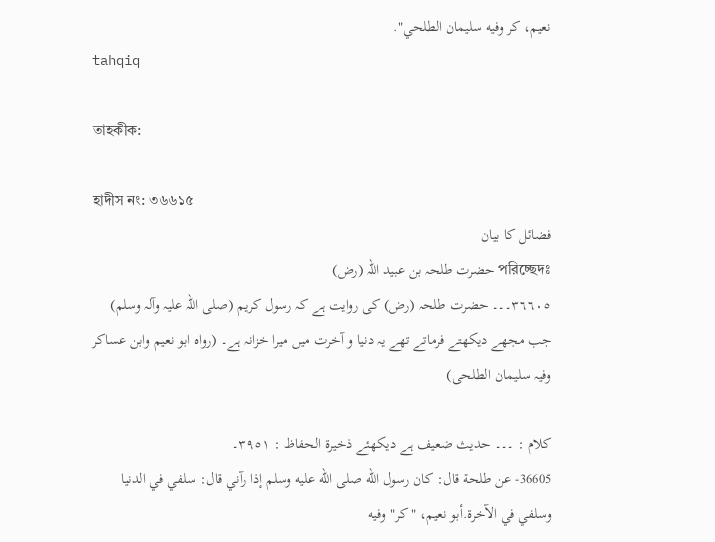نعيم، كر وفيه سليمان الطلحي".
tahqiq

তাহকীক:

হাদীস নং: ৩৬৬১৫
فضائل کا بیان
পরিচ্ছেদঃ حضرت طلحہ بن عبید اللہ (رض)
٣٦٦٠٥۔۔۔ حضرت طلحہ (رض) کی روایت ہے کہ رسول کریم (صلی اللہ علیہ وآلہ وسلم) جب مجھے دیکھتے فرماتے تھے یہ دنیا و آخرت میں میرا خزانہ ہے۔ (رواہ ابو نعیم وابن عساکر وفیہ سلیمان الطلحی)

کلام : ۔۔۔ حدیث ضعیف ہے دیکھئے ذخیرۃ الحفاظ : ٣٩٥١۔
36605- عن طلحة قال: كان رسول الله صلى الله عليه وسلم إذا رآني قال: سلفي في الدنيا وسلفي في الآخرة.أبو نعيم، "كر" وفيه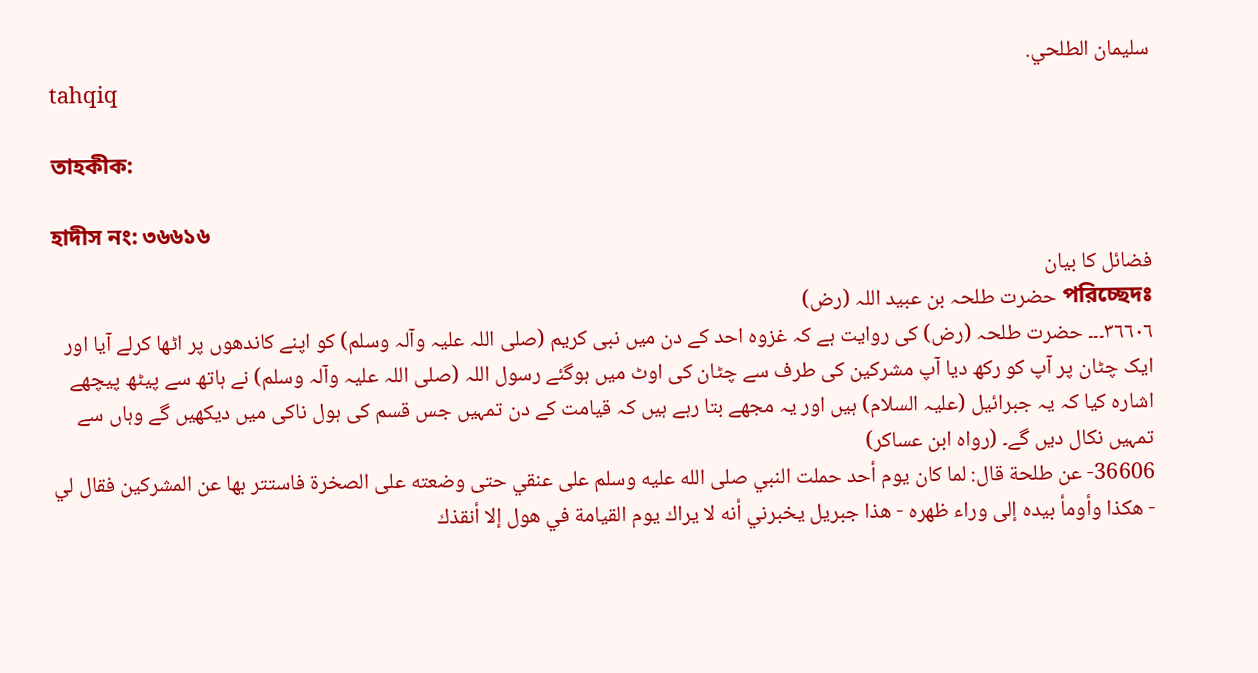سليمان الطلحي.
tahqiq

তাহকীক:

হাদীস নং: ৩৬৬১৬
فضائل کا بیان
পরিচ্ছেদঃ حضرت طلحہ بن عبید اللہ (رض)
٣٦٦٠٦۔۔۔ حضرت طلحہ (رض) کی روایت ہے کہ غزوہ احد کے دن میں نبی کریم (صلی اللہ علیہ وآلہ وسلم) کو اپنے کاندھوں پر اٹھا کرلے آیا اور ایک چٹان پر آپ کو رکھ دیا آپ مشرکین کی طرف سے چٹان کی اوٹ میں ہوگئے رسول اللہ (صلی اللہ علیہ وآلہ وسلم) نے ہاتھ سے پیٹھ پیچھے اشارہ کیا کہ یہ جبرائیل (علیہ السلام) ہیں اور یہ مجھے بتا رہے ہیں کہ قیامت کے دن تمہیں جس قسم کی ہول ناکی میں دیکھیں گے وہاں سے تمہیں نکال دیں گے۔ (رواہ ابن عساکر)
36606- عن طلحة قال: لما كان يوم أحد حملت النبي صلى الله عليه وسلم على عنقي حتى وضعته على الصخرة فاستتر بها عن المشركين فقال لي - هكذا وأومأ بيده إلى وراء ظهره - هذا جبريل يخبرني أنه لا يراك يوم القيامة في هول إلا أنقذك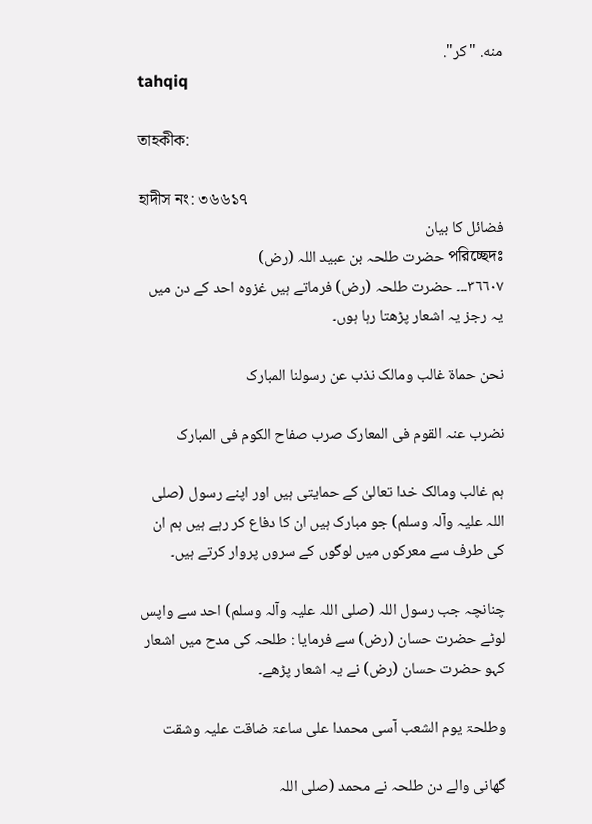منه. "كر".
tahqiq

তাহকীক:

হাদীস নং: ৩৬৬১৭
فضائل کا بیان
পরিচ্ছেদঃ حضرت طلحہ بن عبید اللہ (رض)
٣٦٦٠٧۔۔۔ حضرت طلحہ (رض) فرماتے ہیں غزوہ احد کے دن میں یہ رجز یہ اشعار پڑھتا رہا ہوں۔

نحن حماۃ غالب ومالک نذب عن رسولنا المبارک

نضرب عنہ القوم فی المعارک صرب صفاح الکوم فی المبارک

ہم غالب ومالک خدا تعالیٰ کے حمایتی ہیں اور اپنے رسول (صلی اللہ علیہ وآلہ وسلم) جو مبارک ہیں ان کا دفاع کر رہے ہیں ہم ان کی طرف سے معرکوں میں لوگوں کے سروں پروار کرتے ہیں۔

چنانچہ جب رسول اللہ (صلی اللہ علیہ وآلہ وسلم) احد سے واپس لوٹے حضرت حسان (رض) سے فرمایا : طلحہ کی مدح میں اشعار کہو حضرت حسان (رض) نے یہ اشعار پڑھے۔

وطلحۃ یوم الشعب آسی محمدا علی ساعۃ ضاقت علیہ وشقت

گھانی والے دن طلحہ نے محمد (صلی اللہ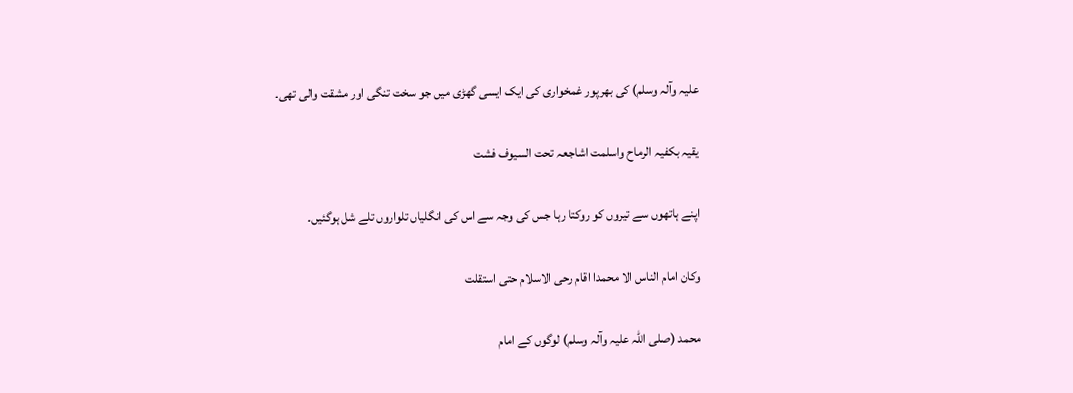علیہ وآلہ وسلم) کی بھرپور غمخواری کی ایک ایسی گھڑی میں جو سخت تنگی اور مشقت والی تھی۔

یقیہ بکفیہ الرماح واسلمت اشاجعہ تحت السیوف فشت

اپنے ہاتھوں سے تیروں کو روکتا رہا جس کی وجہ سے اس کی انگلیاں تلواروں تلے شل ہوگئیں۔

وکان امام الناس الا محمدا اقام رحی الاسلام حتی استقلت

محمد (صلی اللہ علیہ وآلہ وسلم) لوگوں کے امام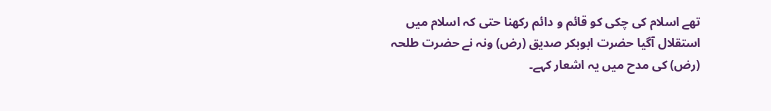تھے اسلام کی چکی کو قائم و دائم رکھنا حتی کہ اسلام میں استقلال آگیا حضرت ابوبکر صدیق (رض) ونہ نے حضرت طلحہ (رض) کی مدح میں یہ اشعار کہے۔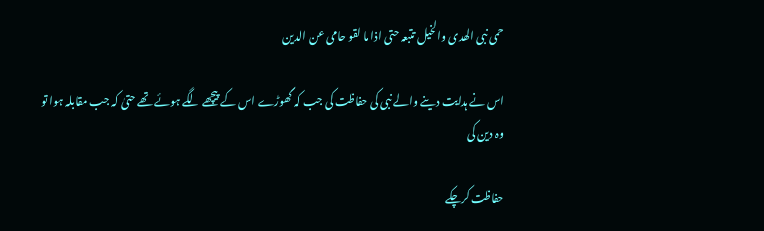حمی نبی الھدی والخیل تتبعہ حتی اذا ما لقو حامی عن الدین

اس نے ہدایت دینے والے نبی کی حفاظت کی جب کہ گھوڑے اس کے پیچھے لگے ہوئے تھے حتیٰ کہ جب مقابلہ ہوا تو وہ دین کی

حفاظت کرچکے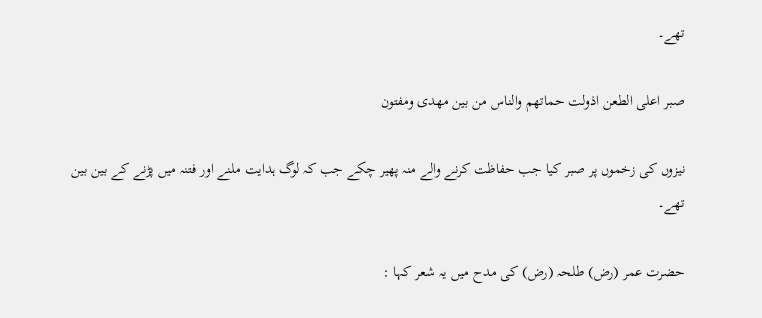تھے۔

صبر اعلی الطعن اذولت حماتھم والناس من بین مھدی ومفتون

نیزوں کی زخموں پر صبر کیا جب حفاظت کرنے والے منہ پھیر چکے جب کہ لوگ ہدایت ملنے اور فتنہ میں پڑنے کے بین بین تھے۔

حضرت عمر (رض) طلحہ (رض) کی مدح میں یہ شعر کہا :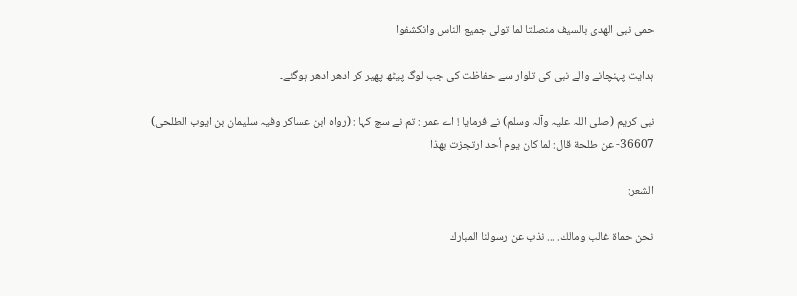حمی نبی الھدی بالسیف منصلتا لما تولی جمیع الناس وانکشفوا

ہدایت پہنچانے والے نبی کی تلوار سے حفاظت کی جب لوگ پیٹھ پھیر کر ادھر ادھر ہوگئے۔

نبی کریم (صلی اللہ علیہ وآلہ وسلم) نے فرمایا ! اے عمر : تم نے سچ کہا : (رواہ ابن عساکر وفیہ سلیمان بن ایوب الطلحی)
36607- عن طلحة قال: لما كان يوم أحد ارتجزت بهذا

الشعر:

نحن حماة غالب ومالك. ... نذب عن رسولنا المبارك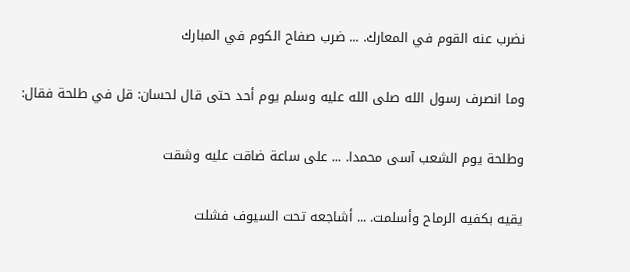نضرب عنه القوم في المعارك. ... ضرب صفاح الكوم في المبارك

وما انصرف رسول الله صلى الله عليه وسلم يوم أحد حتى قال لحسان: قل في طلحة فقال:

وطلحة يوم الشعب آسى محمدا. ... على ساعة ضاقت عليه وشقت

يقيه بكفيه الرماح وأسلمت. ... أشاجعه تحت السيوف فشلت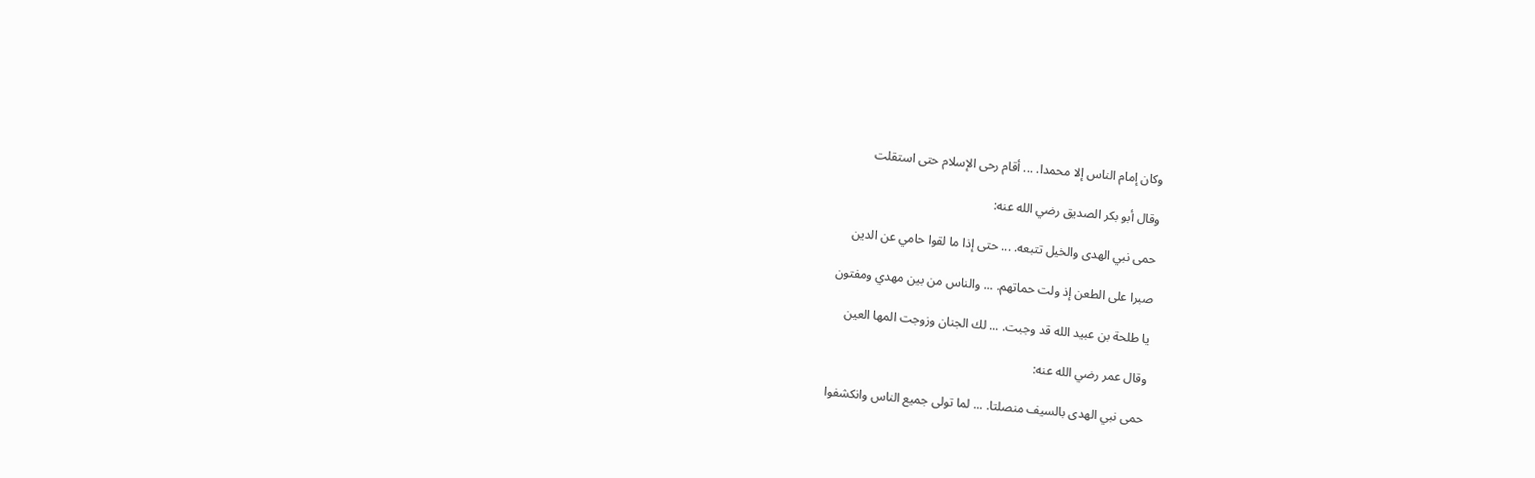وكان إمام الناس إلا محمدا. ... أقام رحى الإسلام حتى استقلت

وقال أبو بكر الصديق رضي الله عنه:

حمى نبي الهدى والخيل تتبعه. ... حتى إذا ما لقوا حامي عن الدين

صبرا على الطعن إذ ولت حماتهم. ... والناس من بين مهدي ومفتون

يا طلحة بن عبيد الله قد وجبت. ... لك الجنان وزوجت المها العين

وقال عمر رضي الله عنه:

حمى نبي الهدى بالسيف منصلتا. ... لما تولى جميع الناس وانكشفوا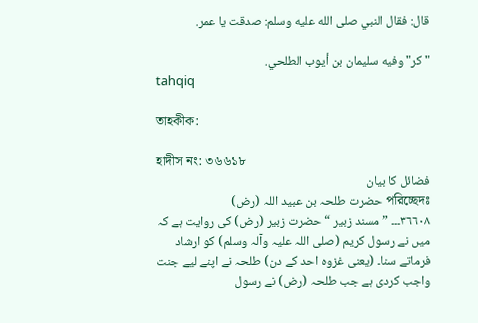قال: فقال النبي صلى الله عليه وسلم: صدقت يا عمر.

"كر" وفيه سليمان بن أيوب الطلحي.
tahqiq

তাহকীক:

হাদীস নং: ৩৬৬১৮
فضائل کا بیان
পরিচ্ছেদঃ حضرت طلحہ بن عبید اللہ (رض)
٣٦٦٠٨۔۔۔ ” مسند زبیر “ حضرت زبیر (رض) کی روایت ہے کہ میں نے رسول کریم (صلی اللہ علیہ وآلہ وسلم) کو ارشاد فرماتے سنا۔ (یعنی غزوہ احد کے دن) طلحہ نے اپنے لیے جنت واجب کردی ہے جب طلحہ (رض) نے رسول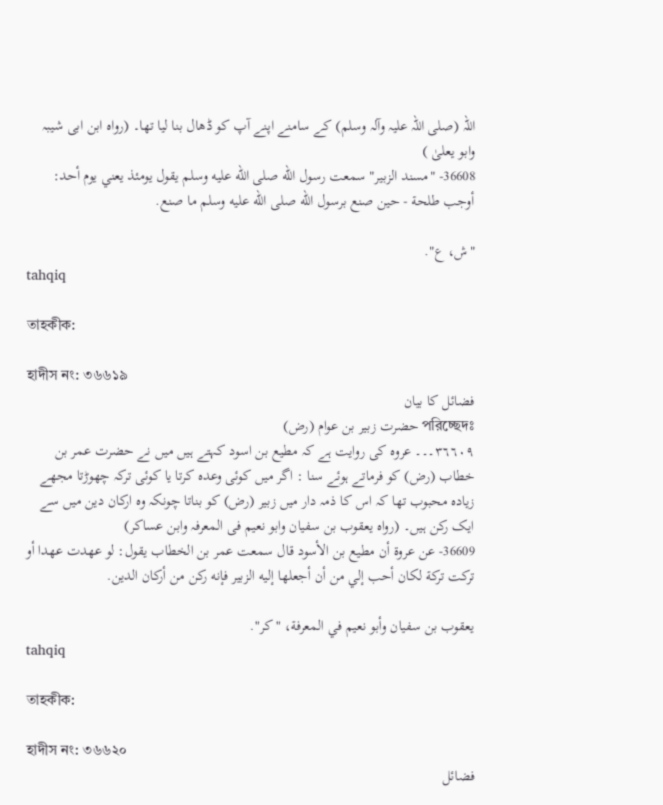اللہ (صلی اللہ علیہ وآلہ وسلم) کے سامنے اپنے آپ کو ڈھال بنا لیا تھا۔ (رواہ ابن ابی شیبہ وابو یعلیٰ )
36608- "مسند الزبير" سمعت رسول الله صلى الله عليه وسلم يقول يومئذ يعني يوم أحد: أوجب طلحة - حين صنع برسول الله صلى الله عليه وسلم ما صنع.

"ش، ع".
tahqiq

তাহকীক:

হাদীস নং: ৩৬৬১৯
فضائل کا بیان
পরিচ্ছেদঃ حضرت زبیر بن عوام (رض)
٣٦٦٠٩۔۔۔ عروہ کی روایت ہے کہ مطیع بن اسود کہتے ہیں میں نے حضرت عمر بن خطاب (رض) کو فرماتے ہوئے سنا : اگر میں کوئی وعدہ کرتا یا کوئی ترکہ چھوڑتا مجھے زیادہ محبوب تھا کہ اس کا ذمہ دار میں زبیر (رض) کو بناتا چونکہ وہ ارکان دین میں سے ایک رکن ہیں۔ (رواہ یعقوب بن سفیان وابو نعیم فی المعرفہ وابن عساکر)
36609- عن عروة أن مطيع بن الأسود قال سمعت عمر بن الخطاب يقول: لو عهدت عهدا أو تركت تركة لكان أحب إلي من أن أجعلها إليه الزبير فإنه ركن من أركان الدين.

يعقوب بن سفيان وأبو نعيم في المعرفة، "كر".
tahqiq

তাহকীক:

হাদীস নং: ৩৬৬২০
فضائل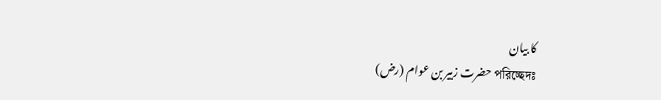کا بیان
পরিচ্ছেদঃ حضرت زبیر بن عوام (رض)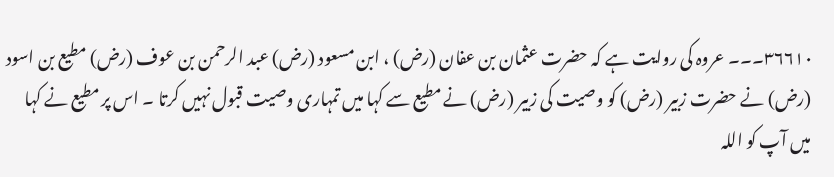٣٦٦١٠۔۔۔ عروہ کی روایت ہے کہ حضرت عثمان بن عفان (رض) ، ابن مسعود (رض) عبد الرحمن بن عوف (رض) مطیع بن اسود (رض) نے حضرت زبیر (رض) کو وصیت کی زبیر (رض) نے مطیع سے کہا میں تمہاری وصیت قبول نہیں کرتا ۔ اس پر مطیع نے کہا میں آپ کو اللہ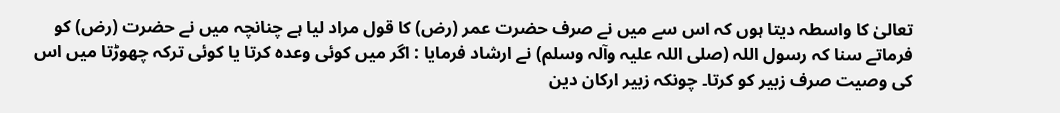تعالیٰ کا واسطہ دیتا ہوں کہ اس سے میں نے صرف حضرت عمر (رض) کا قول مراد لیا ہے چنانچہ میں نے حضرت (رض) کو فرماتے سنا کہ رسول اللہ (صلی اللہ علیہ وآلہ وسلم) نے ارشاد فرمایا : اگر میں کوئی وعدہ کرتا یا کوئی ترکہ چھوڑتا میں اس کی وصیت صرف زبیر کو کرتا۔ چونکہ زبیر ارکان دین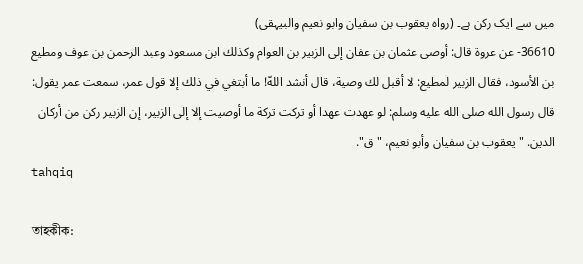میں سے ایک رکن ہے۔ (رواہ یعقوب بن سفیان وابو نعیم والبیہقی)
36610- عن عروة قال: أوصى عثمان بن عفان إلى الزبير بن العوام وكذلك ابن مسعود وعبد الرحمن بن عوف ومطيع بن الأسود، فقال الزبير لمطيع: لا أقبل لك وصية، قال أنشد اللهّ! ما أبتغي في ذلك إلا قول عمر، سمعت عمر يقول: قال رسول الله صلى الله عليه وسلم: لو عهدت عهدا أو تركت تركة ما أوصيت إلا إلى الزبير، إن الزبير ركن من أركان الدين. "يعقوب بن سفيان وأبو نعيم، "ق".
tahqiq

তাহকীক: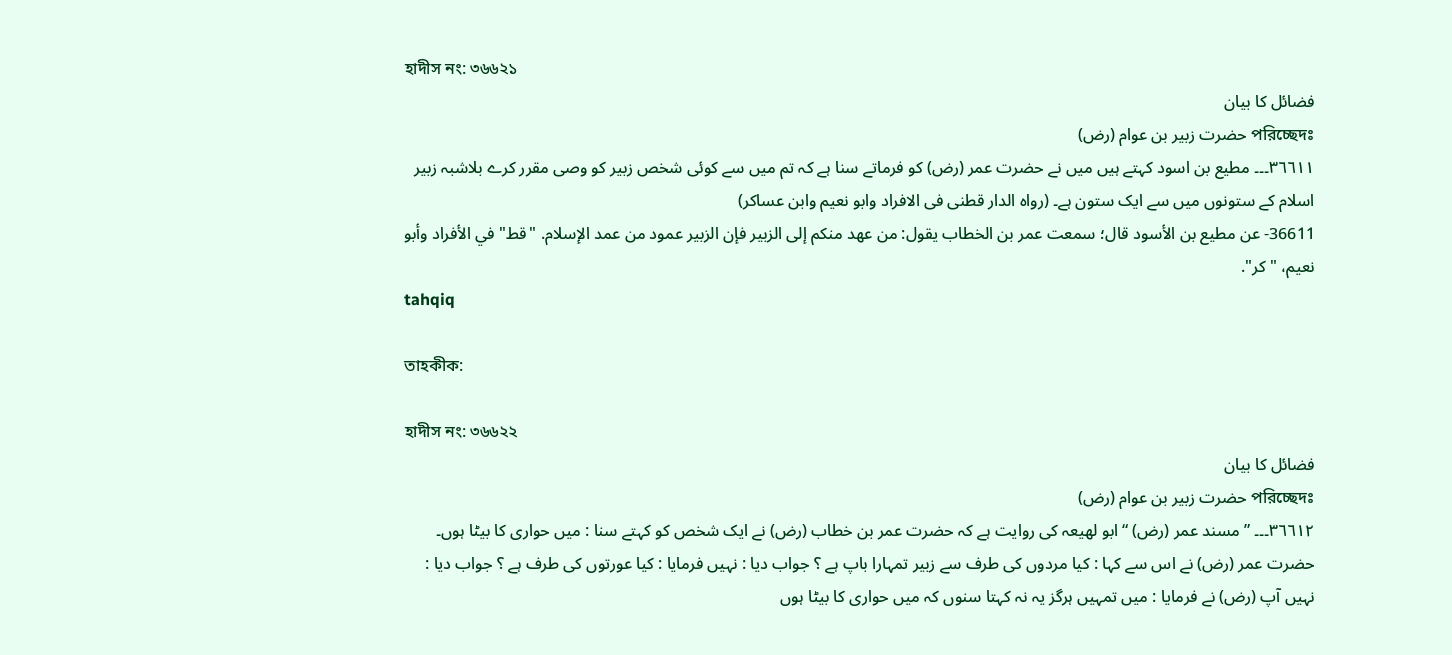হাদীস নং: ৩৬৬২১
فضائل کا بیان
পরিচ্ছেদঃ حضرت زبیر بن عوام (رض)
٣٦٦١١۔۔۔ مطیع بن اسود کہتے ہیں میں نے حضرت عمر (رض) کو فرماتے سنا ہے کہ تم میں سے کوئی شخص زبیر کو وصی مقرر کرے بلاشبہ زبیر اسلام کے ستونوں میں سے ایک ستون ہے۔ (رواہ الدار قطنی فی الافراد وابو نعیم وابن عساکر)
36611- عن مطيع بن الأسود قال؛ سمعت عمر بن الخطاب يقول: من عهد منكم إلى الزبير فإن الزبير عمود من عمد الإسلام. "قط" في الأفراد وأبو نعيم، "كر".
tahqiq

তাহকীক:

হাদীস নং: ৩৬৬২২
فضائل کا بیان
পরিচ্ছেদঃ حضرت زبیر بن عوام (رض)
٣٦٦١٢۔۔۔ ” مسند عمر (رض) “ ابو لھیعہ کی روایت ہے کہ حضرت عمر بن خطاب (رض) نے ایک شخص کو کہتے سنا : میں حواری کا بیٹا ہوں۔ حضرت عمر (رض) نے اس سے کہا : کیا مردوں کی طرف سے زبیر تمہارا باپ ہے ؟ جواب دیا : نہیں فرمایا : کیا عورتوں کی طرف ہے ؟ جواب دیا : نہیں آپ (رض) نے فرمایا : میں تمہیں ہرگز یہ نہ کہتا سنوں کہ میں حواری کا بیٹا ہوں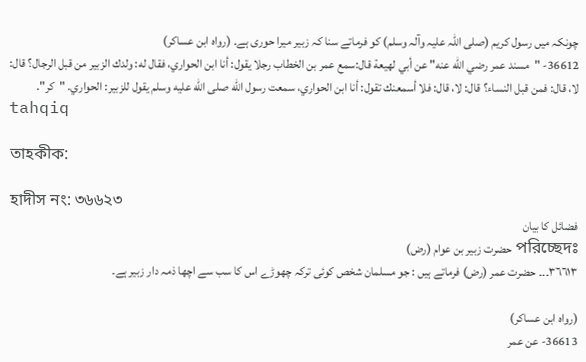چونکہ میں رسول کریم (صلی اللہ علیہ وآلہ وسلم) کو فرماتے سنا کہ زبیر میرا حوری ہے۔ (رواہ ابن عساکر)
36612- "مسند عمر رضي الله عنه" عن أبي لهيعة قال:سمع عمر بن الخطاب رجلا يقول: أنا ابن الحواري، فقال له: ولدك الزبير من قبل الرجال؟ قال: لا، قال: فمن قبل النساء؟ قال: لا، قال: فلا أسمعنك تقول: أنا ابن الحواري، سمعت رسول الله صلى الله عليه وسلم يقول للزبير: الحواري. "كر".
tahqiq

তাহকীক:

হাদীস নং: ৩৬৬২৩
فضائل کا بیان
পরিচ্ছেদঃ حضرت زبیر بن عوام (رض)
٣٦٦١٣۔۔۔ حضرت عمر (رض) فرماتے ہیں : جو مسلمان شخص کوئی ترکہ چھوڑے اس کا سب سے اچھا ذمہ دار زبیر ہے۔

(رواہ ابن عساکر)
36613- عن عمر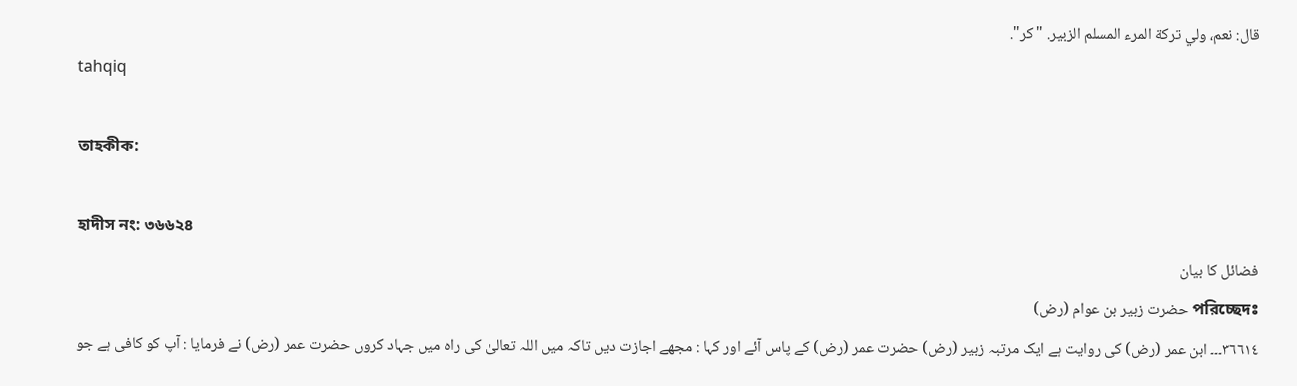قال: نعم، ولي تركة المرء المسلم الزبير. "كر".
tahqiq

তাহকীক:

হাদীস নং: ৩৬৬২৪
فضائل کا بیان
পরিচ্ছেদঃ حضرت زبیر بن عوام (رض)
٣٦٦١٤۔۔۔ ابن عمر (رض) کی روایت ہے ایک مرتبہ زبیر (رض) حضرت عمر (رض) کے پاس آئے اور کہا : مجھے اجازت دیں تاکہ میں اللہ تعالیٰ کی راہ میں جہاد کروں حضرت عمر (رض) نے فرمایا : آپ کو کافی ہے جو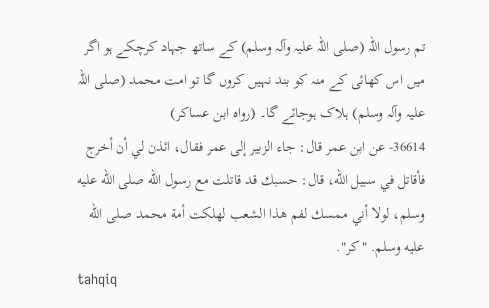تم رسول اللہ (صلی اللہ علیہ وآلہ وسلم) کے ساتھ جہاد کرچکے ہو اگر میں اس کھائی کے منہ کو بند نہیں کروں گا تو امت محمد (صلی اللہ علیہ وآلہ وسلم) ہلاک ہوجائے گا۔ (رواہ ابن عساکر)
36614- عن ابن عمر قال: جاء الزبير إلى عمر فقال، ائذن لي أن أخرج فأقاتل في سبيل الله، قال: حسبك قد قاتلت مع رسول الله صلى الله عليه وسلم، لولا أني ممسك لفم هذا الشعب لهلكت أمة محمد صلى الله عليه وسلم. "كر".
tahqiq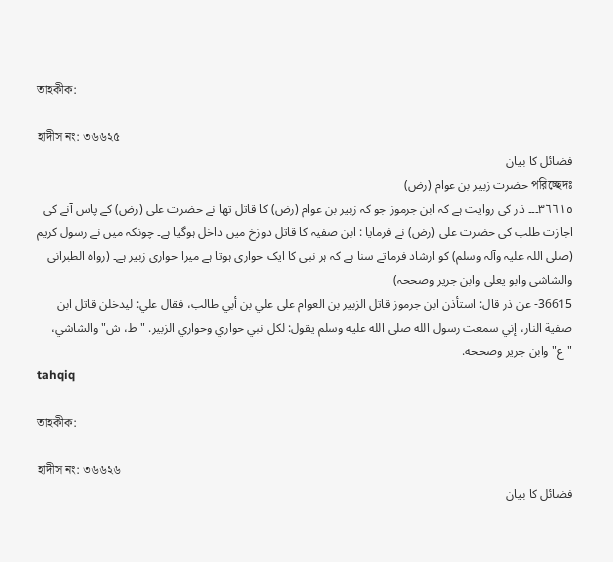তাহকীক:

হাদীস নং: ৩৬৬২৫
فضائل کا بیان
পরিচ্ছেদঃ حضرت زبیر بن عوام (رض)
٣٦٦١٥۔۔۔ ذر کی روایت ہے کہ ابن جرموز جو کہ زبیر بن عوام (رض) کا قاتل تھا نے حضرت علی (رض) کے پاس آنے کی اجازت طلب کی حضرت علی (رض) نے فرمایا : ابن صفیہ کا قاتل دوزخ میں داخل ہوگیا ہے۔ چونکہ میں نے رسول کریم (صلی اللہ علیہ وآلہ وسلم) کو ارشاد فرماتے سنا ہے کہ ہر نبی کا ایک حواری ہوتا ہے میرا حواری زبیر ہے۔ (رواہ الطبرانی والشاشی وابو یعلی وابن جریر وصححہ)
36615- عن ذر قال: استأذن ابن جرموز قاتل الزبير بن العوام على علي بن أبي طالب، فقال علي: ليدخلن قاتل ابن صفية النار، إني سمعت رسول الله صلى الله عليه وسلم يقول: لكل نبي حواري وحواري الزبير. "ط، ش" والشاشي، "ع" وابن جرير وصححه.
tahqiq

তাহকীক:

হাদীস নং: ৩৬৬২৬
فضائل کا بیان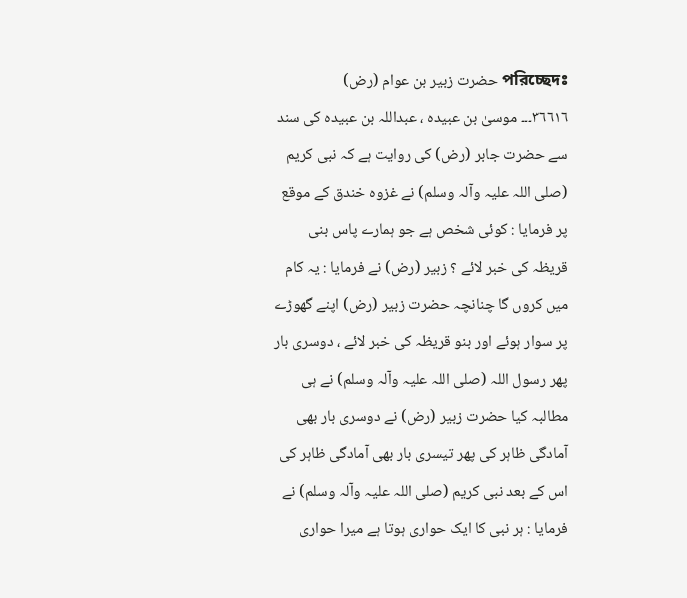পরিচ্ছেদঃ حضرت زبیر بن عوام (رض)
٣٦٦١٦۔۔۔ موسیٰ بن عبیدہ ، عبداللہ بن عبیدہ کی سند سے حضرت جابر (رض) کی روایت ہے کہ نبی کریم (صلی اللہ علیہ وآلہ وسلم) نے غزوہ خندق کے موقع پر فرمایا : کوئی شخص ہے جو ہمارے پاس بنی قریظہ کی خبر لائے ؟ زبیر (رض) نے فرمایا : یہ کام میں کروں گا چنانچہ حضرت زبیر (رض) اپنے گھوڑے پر سوار ہوئے اور بنو قریظہ کی خبر لائے ، دوسری بار پھر رسول اللہ (صلی اللہ علیہ وآلہ وسلم) نے ہی مطالبہ کیا حضرت زبیر (رض) نے دوسری بار بھی آمادگی ظاہر کی پھر تیسری بار بھی آمادگی ظاہر کی اس کے بعد نبی کریم (صلی اللہ علیہ وآلہ وسلم) نے فرمایا : ہر نبی کا ایک حواری ہوتا ہے میرا حواری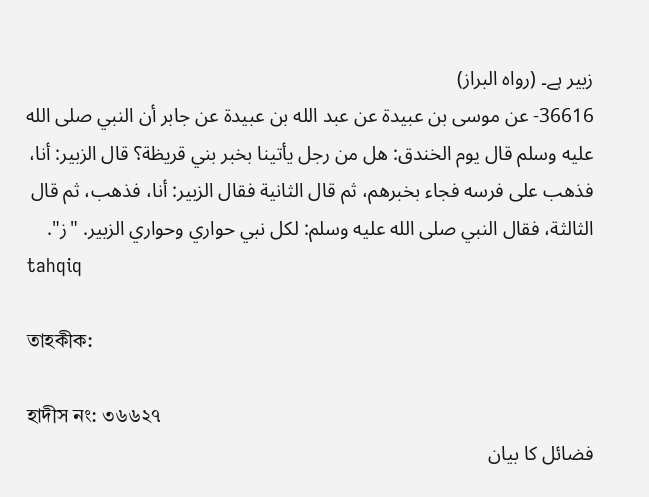زبیر ہے۔ (رواہ البراز)
36616- عن موسى بن عبيدة عن عبد الله بن عبيدة عن جابر أن النبي صلى الله عليه وسلم قال يوم الخندق: هل من رجل يأتينا بخبر بني قريظة؟ قال الزبير: أنا، فذهب على فرسه فجاء بخبرهم، ثم قال الثانية فقال الزبير: أنا، فذهب، ثم قال الثالثة، فقال النبي صلى الله عليه وسلم: لكل نبي حواري وحواري الزبير. "ز".
tahqiq

তাহকীক:

হাদীস নং: ৩৬৬২৭
فضائل کا بیان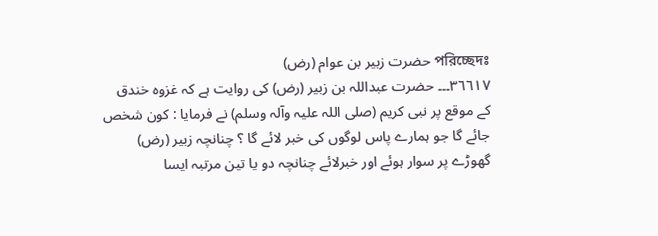পরিচ্ছেদঃ حضرت زبیر بن عوام (رض)
٣٦٦١٧۔۔۔ حضرت عبداللہ بن زبیر (رض) کی روایت ہے کہ غزوہ خندق کے موقع پر نبی کریم (صلی اللہ علیہ وآلہ وسلم) نے فرمایا : کون شخص جائے گا جو ہمارے پاس لوگوں کی خبر لائے گا ؟ چنانچہ زبیر (رض) گھوڑے پر سوار ہوئے اور خبرلائے چنانچہ دو یا تین مرتبہ ایسا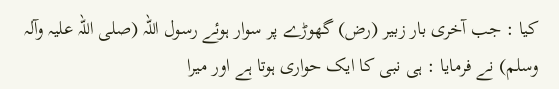کیا : جب آخری بار زبیر (رض) گھوڑے پر سوار ہوئے رسول اللہ (صلی اللہ علیہ وآلہ وسلم) نے فرمایا : ہی نبی کا ایک حواری ہوتا ہے اور میرا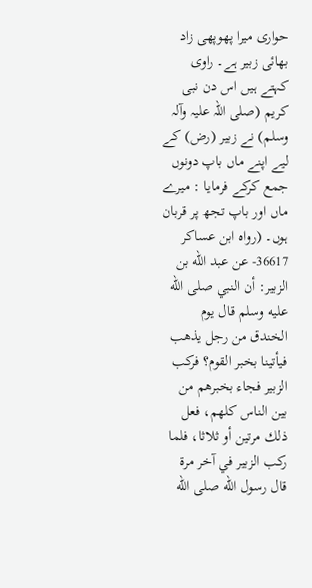حواری میرا پھوپھی زاد بھائی زبیر ہے۔ راوی کہتے ہیں اس دن نبی کریم (صلی اللہ علیہ وآلہ وسلم) نے زبیر (رض) کے لیے اپنے ماں باپ دونوں جمع کرکے فرمایا : میرے ماں اور باپ تجھ پر قربان ہوں۔ (رواہ ابن عساکر
36617- عن عبد الله بن الزبير: أن النبي صلى الله عليه وسلم قال يوم الخندق من رجل يذهب فيأتينا بخبر القوم؟ فركب الزبير فجاء بخبرهم من بين الناس كلهم، فعل ذلك مرتين أو ثلاثا، فلما ركب الزبير في آخر مرة قال رسول الله صلى الله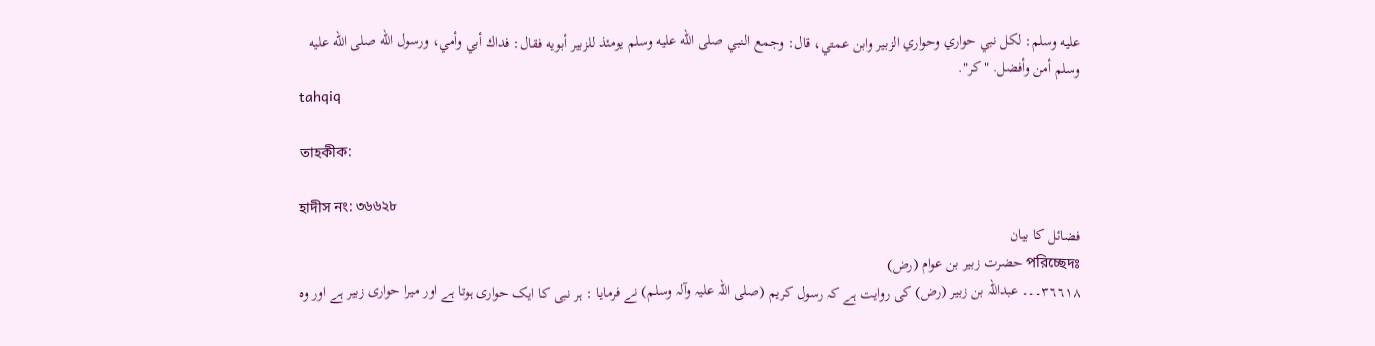عليه وسلم: لكل نبي حواري وحواري الزبير وابن عمتي، قال: وجمع النبي صلى الله عليه وسلم يومئذ للزبير أبويه فقال: فداك أبي وأمي، ورسول الله صلى الله عليه وسلم أمن وأفضل. "كر".
tahqiq

তাহকীক:

হাদীস নং: ৩৬৬২৮
فضائل کا بیان
পরিচ্ছেদঃ حضرت زبیر بن عوام (رض)
٣٦٦١٨۔۔۔ عبداللہ بن زبیر (رض) کی روایت ہے کہ رسول کریم (صلی اللہ علیہ وآلہ وسلم) نے فرمایا : ہر نبی کا ایک حواری ہوتا ہے اور میرا حواری زبیر ہے اور وہ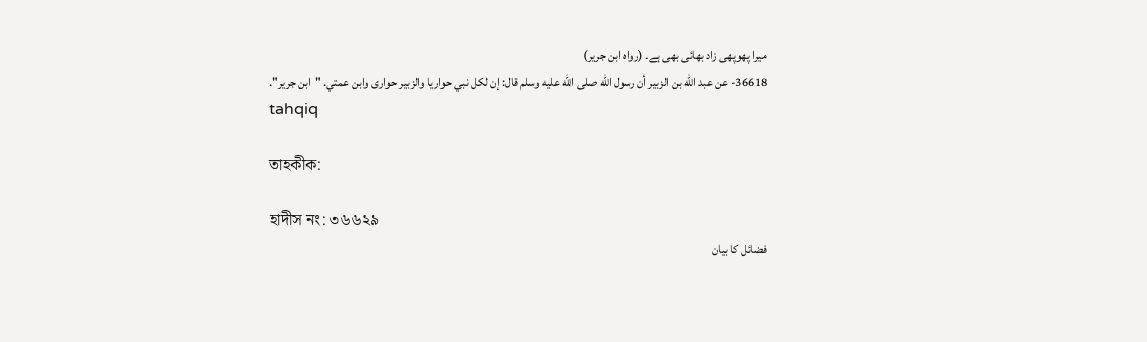میرا پھوپھی زاد بھائی بھی ہے۔ (رواہ ابن جریر)
36618- عن عبد الله بن الزبير أن رسول الله صلى الله عليه وسلم قال: إن لكل نبي حواريا والزبير حوارى وابن عمتي. "ابن جرير".
tahqiq

তাহকীক:

হাদীস নং: ৩৬৬২৯
فضائل کا بیان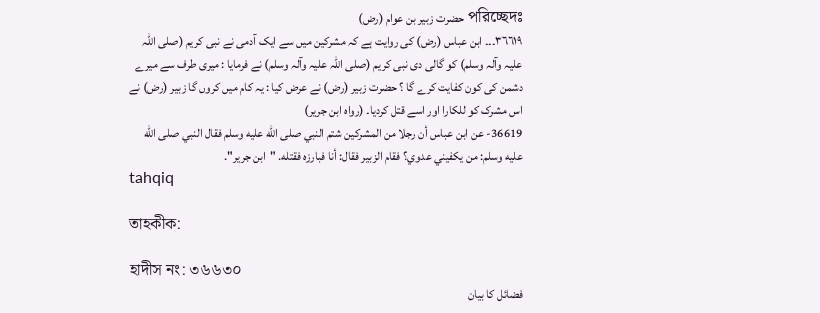পরিচ্ছেদঃ حضرت زبیر بن عوام (رض)
٣٦٦١٩۔۔۔ ابن عباس (رض) کی روایت ہے کہ مشرکین میں سے ایک آدمی نے نبی کریم (صلی اللہ علیہ وآلہ وسلم) کو گالی دی نبی کریم (صلی اللہ علیہ وآلہ وسلم) نے فرمایا : میری طرف سے میرے دشمن کی کون کفایت کرے گا ؟ حضرت زبیر (رض) نے عرض کیا : یہ کام میں کروں گا زبیر (رض) نے اس مشرک کو للکارا اور اسے قتل کردیا۔ (رواہ ابن جریر)
36619- عن ابن عباس أن رجلا من المشركين شتم النبي صلى الله عليه وسلم فقال النبي صلى الله عليه وسلم: من يكفيني عدوي؟ فقام الزبير فقال: أنا فبارزه فقتله. "ابن جرير".
tahqiq

তাহকীক:

হাদীস নং: ৩৬৬৩০
فضائل کا بیان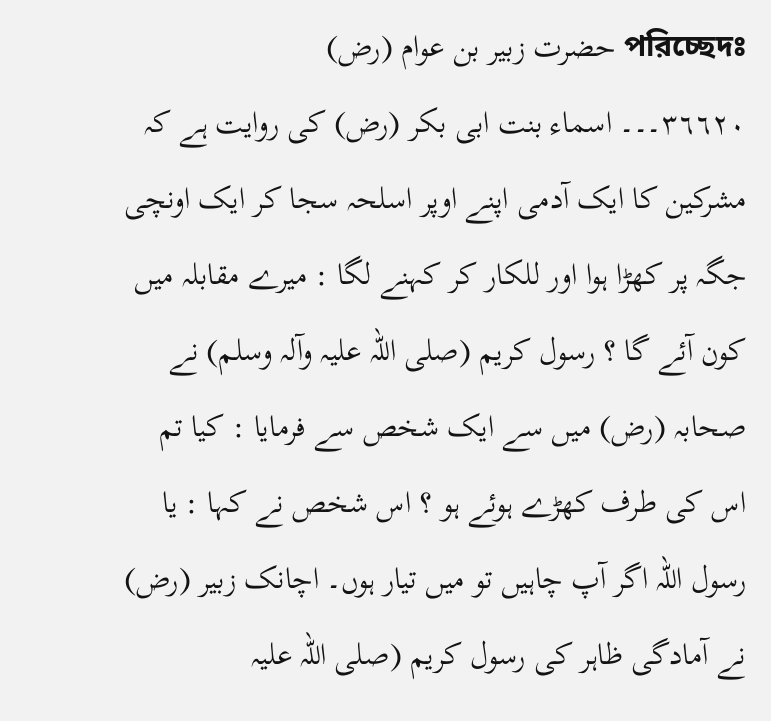পরিচ্ছেদঃ حضرت زبیر بن عوام (رض)
٣٦٦٢٠۔۔۔ اسماء بنت ابی بکر (رض) کی روایت ہے کہ مشرکین کا ایک آدمی اپنے اوپر اسلحہ سجا کر ایک اونچی جگہ پر کھڑا ہوا اور للکار کر کہنے لگا : میرے مقابلہ میں کون آئے گا ؟ رسول کریم (صلی اللہ علیہ وآلہ وسلم) نے صحابہ (رض) میں سے ایک شخص سے فرمایا : کیا تم اس کی طرف کھڑے ہوئے ہو ؟ اس شخص نے کہا : یا رسول اللہ اگر آپ چاہیں تو میں تیار ہوں۔ اچانک زبیر (رض) نے آمادگی ظاہر کی رسول کریم (صلی اللہ علیہ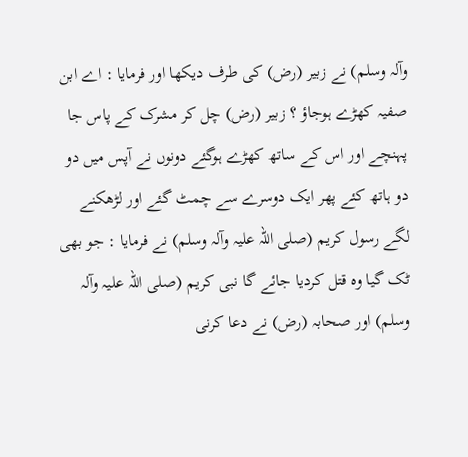وآلہ وسلم) نے زبیر (رض) کی طرف دیکھا اور فرمایا : اے ابن صفیہ کھڑے ہوجاؤ ؟ زبیر (رض) چل کر مشرک کے پاس جا پہنچے اور اس کے ساتھ کھڑے ہوگئے دونوں نے آپس میں دو دو ہاتھ کئے پھر ایک دوسرے سے چمٹ گئے اور لڑھکنے لگے رسول کریم (صلی اللہ علیہ وآلہ وسلم) نے فرمایا : جو بھی ٹک گیا وہ قتل کردیا جائے گا نبی کریم (صلی اللہ علیہ وآلہ وسلم) اور صحابہ (رض) نے دعا کرنی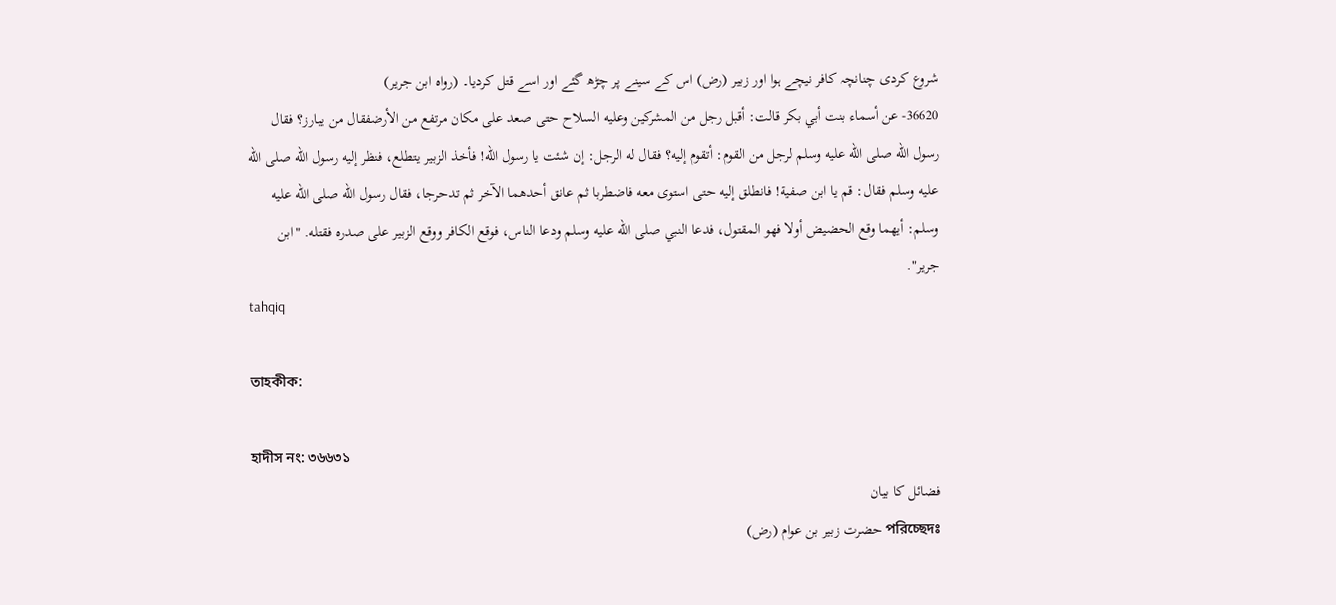شروع کردی چنانچہ کافر نیچے ہوا اور زبیر (رض) اس کے سینے پر چڑھ گئے اور اسے قتل کردیا۔ (رواہ ابن جریر)
36620- عن أسماء بنت أبي بكر قالت: أقبل رجل من المشركين وعليه السلاح حتى صعد على مكان مرتفع من الأرضفقال من يبارز؟ فقال رسول الله صلى الله عليه وسلم لرجل من القوم: أتقوم إليه؟ فقال له الرجل: إن شئت يا رسول الله! فأخذ الزبير يتطلع، فنظر إليه رسول الله صلى الله عليه وسلم فقال: قم يا ابن صفية! فانطلق إليه حتى استوى معه فاضطربا ثم عانق أحدهما الآخر ثم تدحرجا، فقال رسول الله صلى الله عليه وسلم: أيهما وقع الحضيض أولا فهو المقتول، فدعا النبي صلى الله عليه وسلم ودعا الناس، فوقع الكافر ووقع الزبير على صدره فقتله. "ابن جرير".
tahqiq

তাহকীক:

হাদীস নং: ৩৬৬৩১
فضائل کا بیان
পরিচ্ছেদঃ حضرت زبیر بن عوام (رض)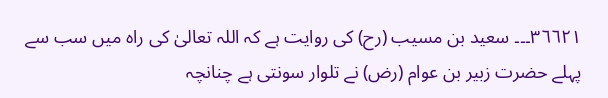٣٦٦٢١۔۔۔ سعید بن مسیب (رح) کی روایت ہے کہ اللہ تعالیٰ کی راہ میں سب سے پہلے حضرت زبیر بن عوام (رض) نے تلوار سونتی ہے چنانچہ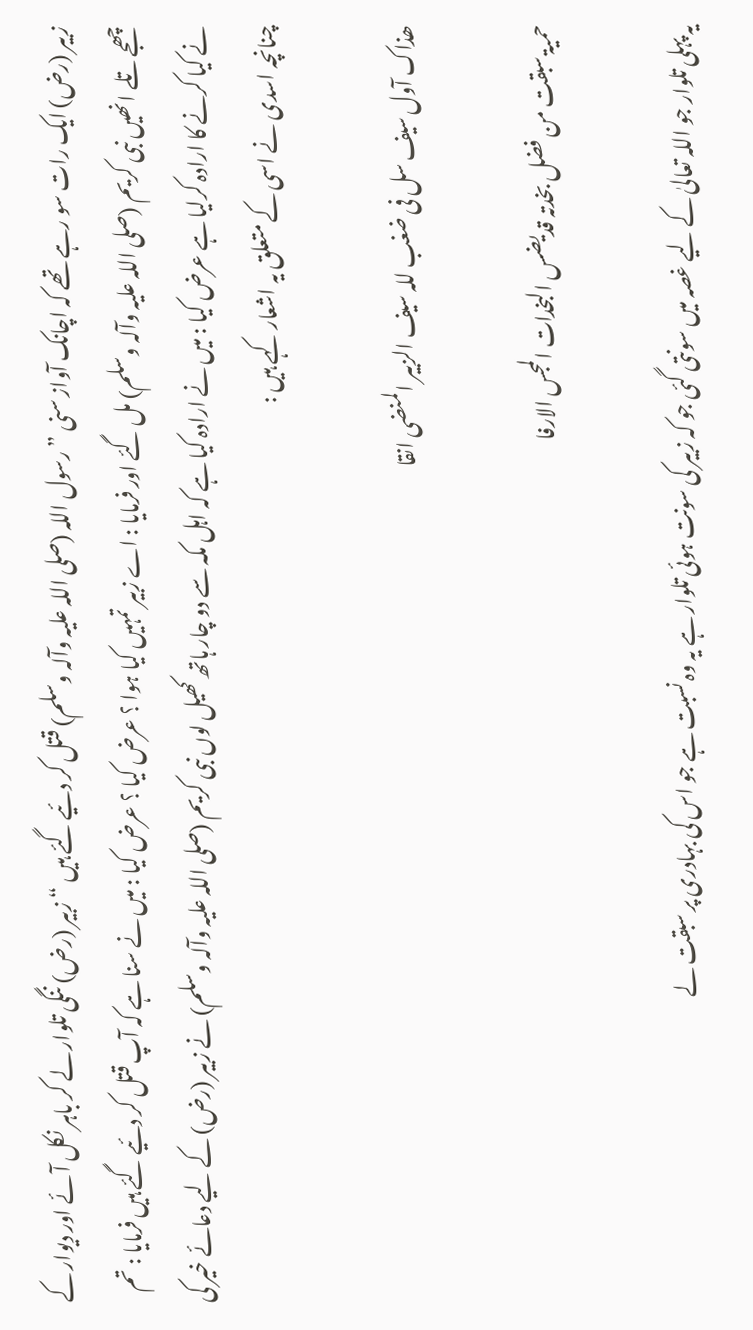زبیر (رض) ایک رات سو رہے تھے کہ اچانک آواز سنی ” رسول اللہ (صلی اللہ علیہ وآلہ وسلم) قتل کر دئیے گئے ہیں “ زبیر (رض) ننگی تلوار لے کر باہر نکل آئے اور دیوار کے چھجے تلے انھیں نبی کریم (صلی اللہ علیہ وآلہ وسلم) مل گئے اور فرمایا : اے زبیر تمہیں کیا ہوا ؟ عرض کیا ؟ عرض کیا : میں نے سنا ہے کہ آپ قتل کر دئیے گئے ہیں فرمایا : تم نے کیا کرنے کا ارادہ کرلیا ہے عرض کیا : میں نے ارادہ کیا ہے کہ اہل مکہ سے دو چار ہاتھ کھیل لوں نبی کریم (صلی اللہ علیہ وآلہ وسلم) نے زبیر (رض) کے لیے دعائے خیر کی چنانچہ اسدی نے اسی کے متعلق یہ اشعار کہے ہیں :

ھذاک آول سیف سل فی ضغب للہ سیف الزبیر المنضی انقا

حمیۃ سبقت من فضل بخدتہ قدیضس البخدات المجس الارفا

یہ پہلی تلوار جو اللہ تعالیٰ کے لیے غصہ میں سونتی گئی جو کہ زبیر کی سونت ہوئی تلوار ہے یہ وہ نسبت ہے جو اس کی بہادری پر سبقت لے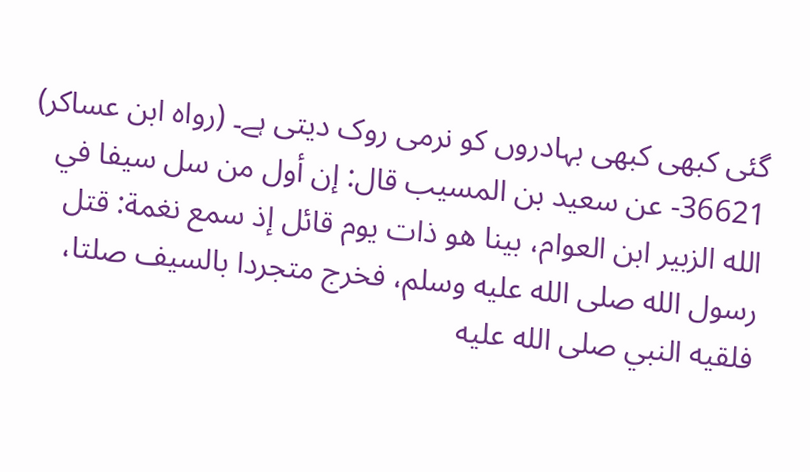گئی کبھی کبھی بہادروں کو نرمی روک دیتی ہے۔ (رواہ ابن عساکر)
36621- عن سعيد بن المسيب قال: إن أول من سل سيفا في الله الزبير ابن العوام، بينا هو ذات يوم قائل إذ سمع نغمة: قتل رسول الله صلى الله عليه وسلم، فخرج متجردا بالسيف صلتا، فلقيه النبي صلى الله عليه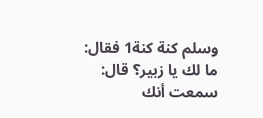وسلم كنة كنة1 فقال: ما لك يا زبير؟ قال: سمعت أنك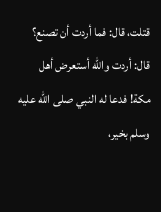قتلت، قال: فما أردت أن تصنع؟ قال: أردت والله أستعرض أهل مكة! فدعا له النبي صلى الله عليه وسلم بخير،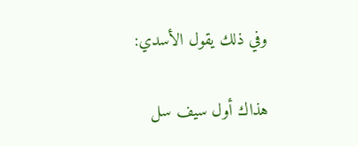وفي ذلك يقول الأسدي:

هذاك أول سيف سل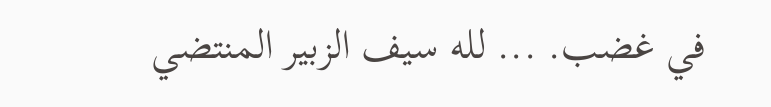في غضب. ... لله سيف الزبير المنتضي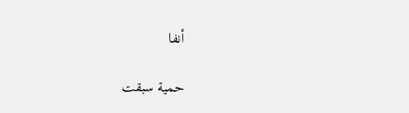أنفا

حمية سبقت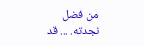من فضل نجدته. ... قد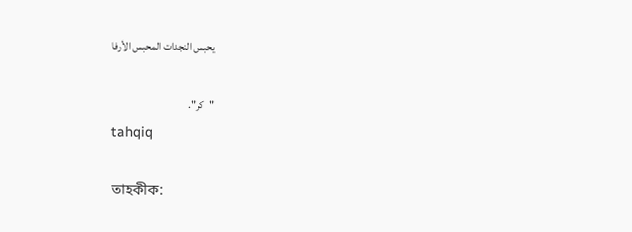يحبس النجدات المحبس الأرفا

"كر".
tahqiq

তাহকীক: